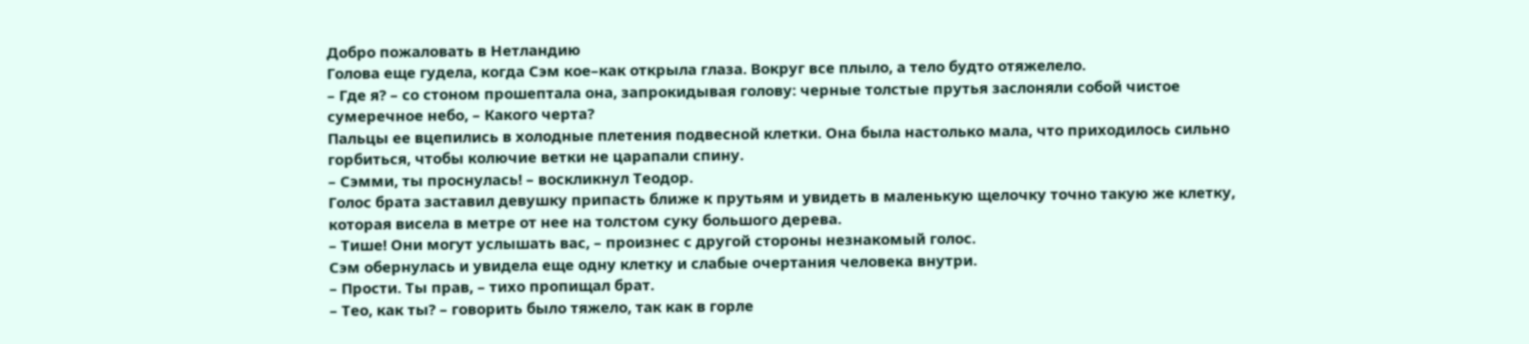Добро пожаловать в Нетландию
Голова еще гудела, когда Сэм кое–как открыла глаза. Вокруг все плыло, а тело будто отяжелело.
– Где я? – со стоном прошептала она, запрокидывая голову: черные толстые прутья заслоняли собой чистое сумеречное небо, – Какого черта?
Пальцы ее вцепились в холодные плетения подвесной клетки. Она была настолько мала, что приходилось сильно горбиться, чтобы колючие ветки не царапали спину.
– Сэмми, ты проснулась! – воскликнул Теодор.
Голос брата заставил девушку припасть ближе к прутьям и увидеть в маленькую щелочку точно такую же клетку, которая висела в метре от нее на толстом суку большого дерева.
– Тише! Они могут услышать вас, – произнес с другой стороны незнакомый голос.
Сэм обернулась и увидела еще одну клетку и слабые очертания человека внутри.
– Прости. Ты прав, – тихо пропищал брат.
– Тео, как ты? – говорить было тяжело, так как в горле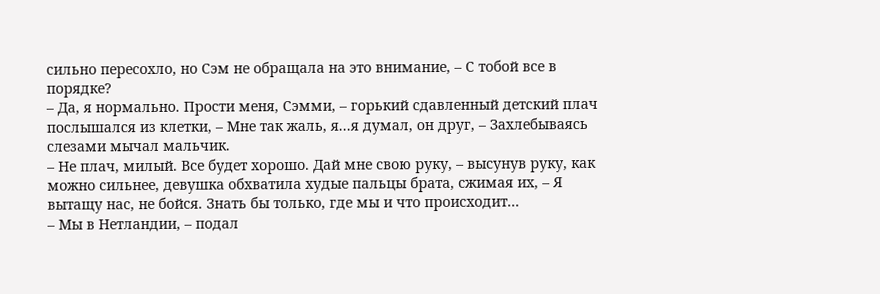сильно пересохло, но Сэм не обращала на это внимание, – С тобой все в порядке?
– Да, я нормально. Прости меня, Сэмми, – горький сдавленный детский плач послышался из клетки, – Мне так жаль, я...я думал, он друг, – Захлебываясь слезами мычал мальчик.
– Не плач, милый. Все будет хорошо. Дай мне свою руку, – высунув руку, как можно сильнее, девушка обхватила худые пальцы брата, сжимая их, – Я вытащу нас, не бойся. Знать бы только, где мы и что происходит...
– Мы в Нетландии, – подал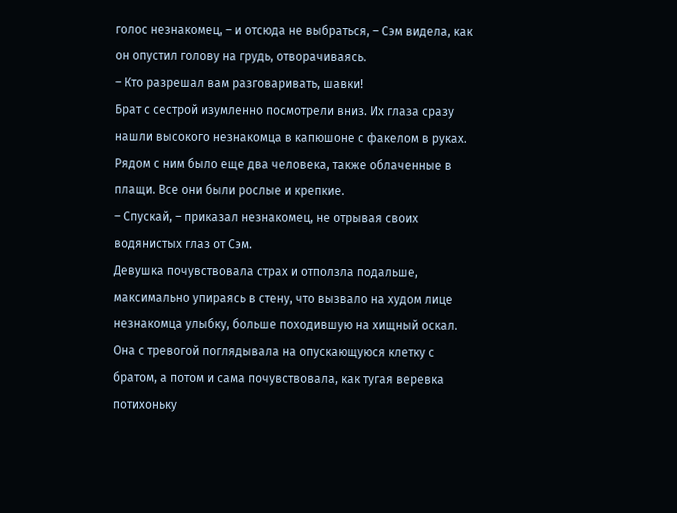голос незнакомец, – и отсюда не выбраться, – Сэм видела, как он опустил голову на грудь, отворачиваясь.
– Кто разрешал вам разговаривать, шавки!
Брат с сестрой изумленно посмотрели вниз. Их глаза сразу нашли высокого незнакомца в капюшоне с факелом в руках. Рядом с ним было еще два человека, также облаченные в плащи. Все они были рослые и крепкие.
– Спускай, – приказал незнакомец, не отрывая своих водянистых глаз от Сэм.
Девушка почувствовала страх и отползла подальше, максимально упираясь в стену, что вызвало на худом лице незнакомца улыбку, больше походившую на хищный оскал. Она с тревогой поглядывала на опускающуюся клетку с братом, а потом и сама почувствовала, как тугая веревка потихоньку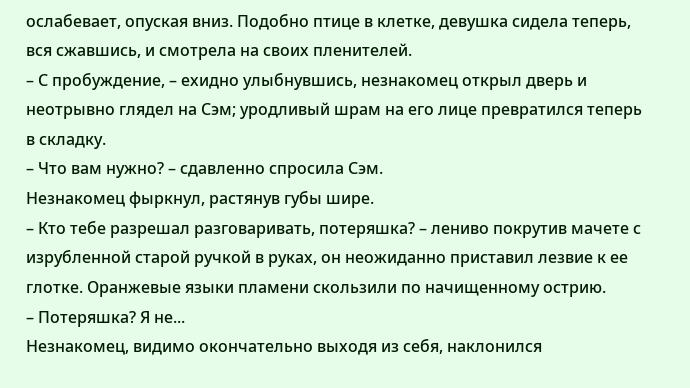ослабевает, опуская вниз. Подобно птице в клетке, девушка сидела теперь, вся сжавшись, и смотрела на своих пленителей.
– С пробуждение, – ехидно улыбнувшись, незнакомец открыл дверь и неотрывно глядел на Сэм; уродливый шрам на его лице превратился теперь в складку.
– Что вам нужно? – сдавленно спросила Сэм.
Незнакомец фыркнул, растянув губы шире.
– Кто тебе разрешал разговаривать, потеряшка? – лениво покрутив мачете с изрубленной старой ручкой в руках, он неожиданно приставил лезвие к ее глотке. Оранжевые языки пламени скользили по начищенному острию.
– Потеряшка? Я не...
Незнакомец, видимо окончательно выходя из себя, наклонился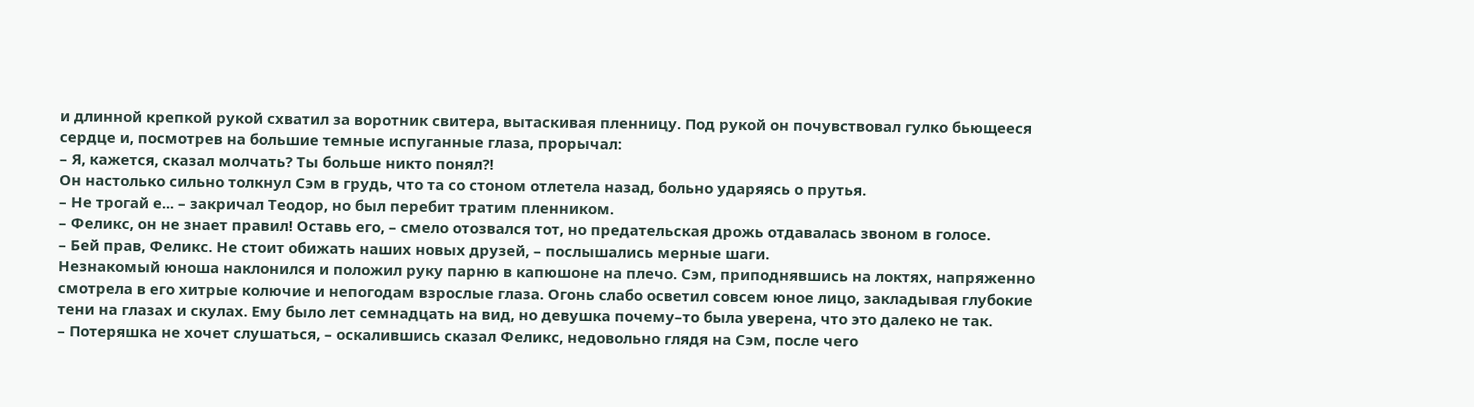и длинной крепкой рукой схватил за воротник свитера, вытаскивая пленницу. Под рукой он почувствовал гулко бьющееся сердце и, посмотрев на большие темные испуганные глаза, прорычал:
– Я, кажется, сказал молчать? Ты больше никто понял?!
Он настолько сильно толкнул Сэм в грудь, что та со стоном отлетела назад, больно ударяясь о прутья.
– Не трогай е... – закричал Теодор, но был перебит тратим пленником.
– Феликс, он не знает правил! Оставь его, – смело отозвался тот, но предательская дрожь отдавалась звоном в голосе.
– Бей прав, Феликс. Не стоит обижать наших новых друзей, – послышались мерные шаги.
Незнакомый юноша наклонился и положил руку парню в капюшоне на плечо. Сэм, приподнявшись на локтях, напряженно смотрела в его хитрые колючие и непогодам взрослые глаза. Огонь слабо осветил совсем юное лицо, закладывая глубокие тени на глазах и скулах. Ему было лет семнадцать на вид, но девушка почему–то была уверена, что это далеко не так.
– Потеряшка не хочет слушаться, – оскалившись сказал Феликс, недовольно глядя на Сэм, после чего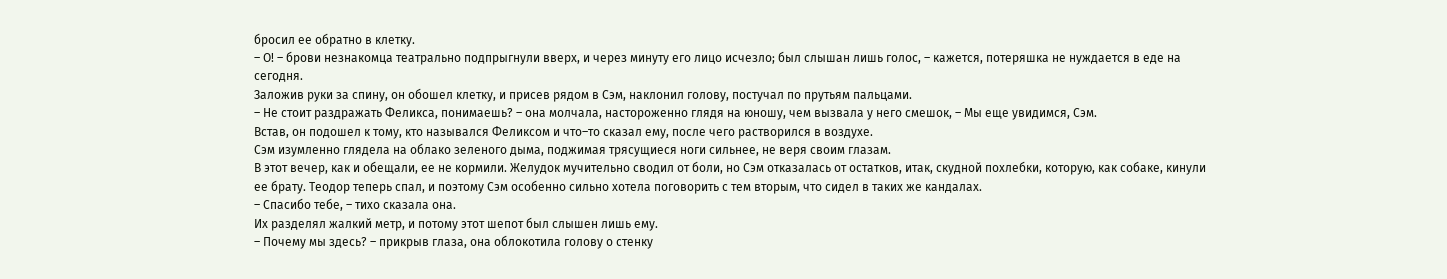бросил ее обратно в клетку.
– О! – брови незнакомца театрально подпрыгнули вверх, и через минуту его лицо исчезло; был слышан лишь голос, – кажется, потеряшка не нуждается в еде на сегодня.
Заложив руки за спину, он обошел клетку, и присев рядом в Сэм, наклонил голову, постучал по прутьям пальцами.
– Не стоит раздражать Феликса, понимаешь? – она молчала, настороженно глядя на юношу, чем вызвала у него смешок, – Мы еще увидимся, Сэм.
Встав, он подошел к тому, кто назывался Феликсом и что–то сказал ему, после чего растворился в воздухе.
Сэм изумленно глядела на облако зеленого дыма, поджимая трясущиеся ноги сильнее, не веря своим глазам.
В этот вечер, как и обещали, ее не кормили. Желудок мучительно сводил от боли, но Сэм отказалась от остатков, итак, скудной похлебки, которую, как собаке, кинули ее брату. Теодор теперь спал, и поэтому Сэм особенно сильно хотела поговорить с тем вторым, что сидел в таких же кандалах.
– Спасибо тебе, – тихо сказала она.
Их разделял жалкий метр, и потому этот шепот был слышен лишь ему.
– Почему мы здесь? – прикрыв глаза, она облокотила голову о стенку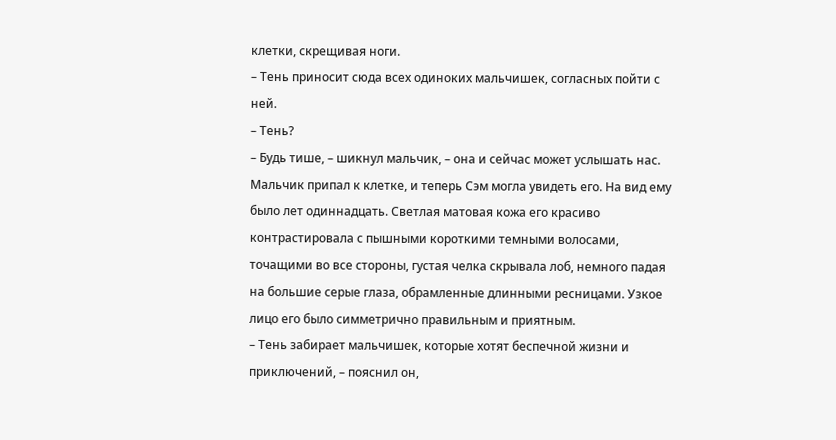клетки, скрещивая ноги.
– Тень приносит сюда всех одиноких мальчишек, согласных пойти с ней.
– Тень?
– Будь тише, – шикнул мальчик, – она и сейчас может услышать нас.
Мальчик припал к клетке, и теперь Сэм могла увидеть его. На вид ему было лет одиннадцать. Светлая матовая кожа его красиво контрастировала с пышными короткими темными волосами, точащими во все стороны, густая челка скрывала лоб, немного падая на большие серые глаза, обрамленные длинными ресницами. Узкое лицо его было симметрично правильным и приятным.
– Тень забирает мальчишек, которые хотят беспечной жизни и приключений, – пояснил он,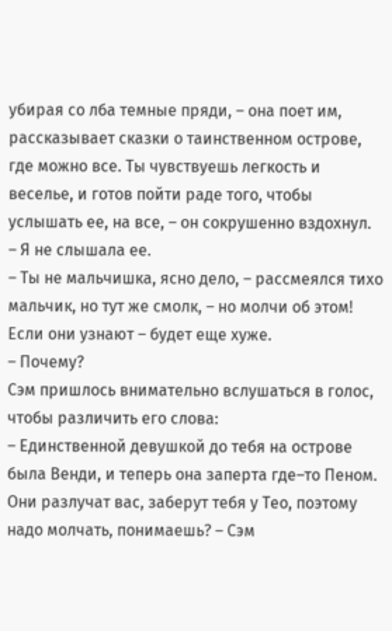убирая со лба темные пряди, – она поет им, рассказывает сказки о таинственном острове, где можно все. Ты чувствуешь легкость и веселье, и готов пойти раде того, чтобы услышать ее, на все, – он сокрушенно вздохнул.
– Я не слышала ее.
– Ты не мальчишка, ясно дело, – рассмеялся тихо мальчик, но тут же смолк, – но молчи об этом! Если они узнают – будет еще хуже.
– Почему?
Сэм пришлось внимательно вслушаться в голос, чтобы различить его слова:
– Единственной девушкой до тебя на острове была Венди, и теперь она заперта где–то Пеном. Они разлучат вас, заберут тебя у Тео, поэтому надо молчать, понимаешь? – Сэм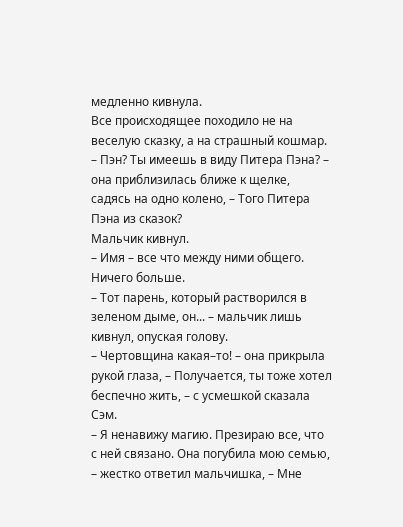медленно кивнула.
Все происходящее походило не на веселую сказку, а на страшный кошмар.
– Пэн? Ты имеешь в виду Питера Пэна? – она приблизилась ближе к щелке, садясь на одно колено, – Того Питера Пэна из сказок?
Мальчик кивнул.
– Имя – все что между ними общего. Ничего больше.
– Тот парень, который растворился в зеленом дыме, он... – мальчик лишь кивнул, опуская голову.
– Чертовщина какая–то! – она прикрыла рукой глаза, – Получается, ты тоже хотел беспечно жить, – с усмешкой сказала Сэм.
– Я ненавижу магию. Презираю все, что с ней связано. Она погубила мою семью, – жестко ответил мальчишка, – Мне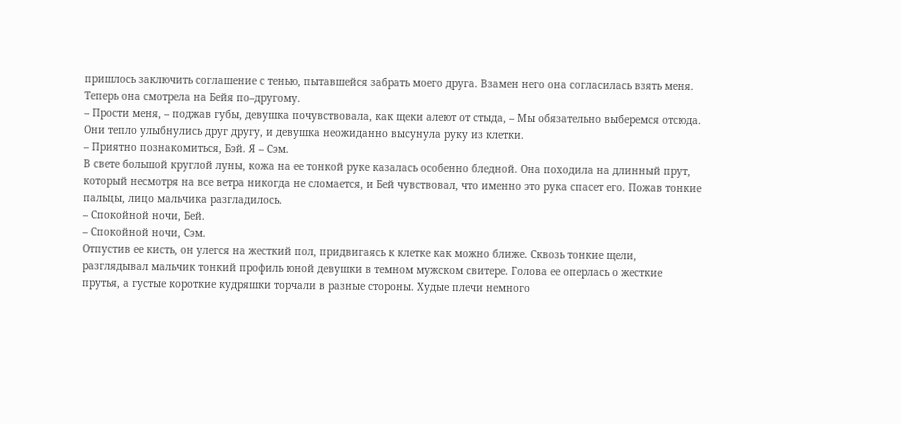пришлось заключить соглашение с тенью, пытавшейся забрать моего друга. Взамен него она согласилась взять меня.
Теперь она смотрела на Бейя по–другому.
– Прости меня, – поджав губы, девушка почувствовала, как щеки алеют от стыда, – Мы обязательно выберемся отсюда.
Они тепло улыбнулись друг другу, и девушка неожиданно высунула руку из клетки.
– Приятно познакомиться, Бэй. Я – Сэм.
В свете большой круглой луны, кожа на ее тонкой руке казалась особенно бледной. Она походила на длинный прут, который несмотря на все ветра никогда не сломается, и Бей чувствовал, что именно это рука спасет его. Пожав тонкие пальцы, лицо мальчика разгладилось.
– Спокойной ночи, Бей.
– Спокойной ночи, Сэм.
Отпустив ее кисть, он улегся на жесткий пол, придвигаясь к клетке как можно ближе. Сквозь тонкие щели, разглядывал мальчик тонкий профиль юной девушки в темном мужском свитере. Голова ее оперлась о жесткие прутья, а густые короткие кудряшки торчали в разные стороны. Худые плечи немного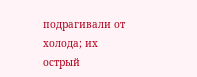подрагивали от холода; их острый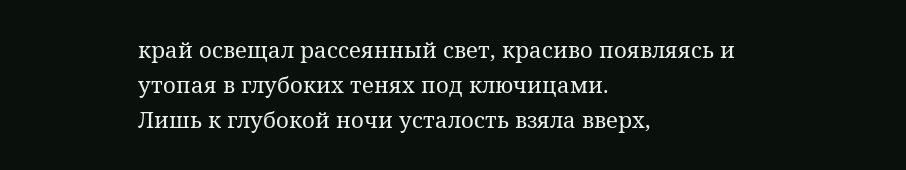край освещал рассеянный свет, красиво появляясь и утопая в глубоких тенях под ключицами.
Лишь к глубокой ночи усталость взяла вверх,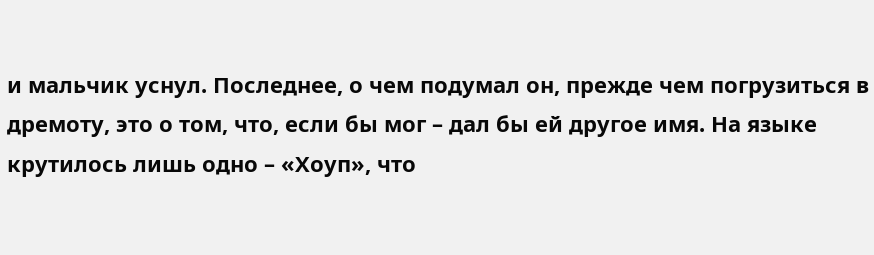и мальчик уснул. Последнее, о чем подумал он, прежде чем погрузиться в дремоту, это о том, что, если бы мог – дал бы ей другое имя. На языке крутилось лишь одно – «Хоуп», что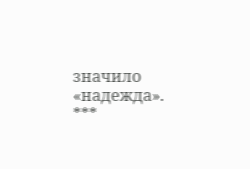значило «надежда».
***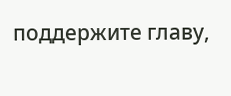поддержите главу,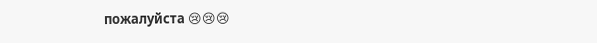пожалуйста 😢😢😢